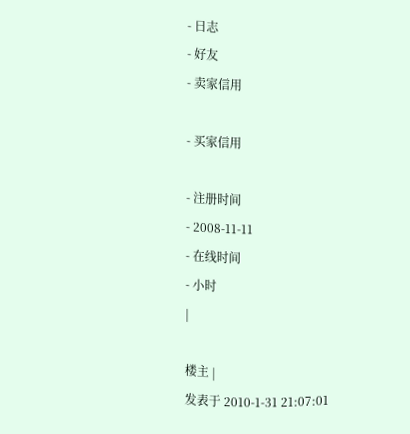- 日志
- 好友
- 卖家信用

- 买家信用

- 注册时间
- 2008-11-11
- 在线时间
- 小时
|

楼主 |
发表于 2010-1-31 21:07:01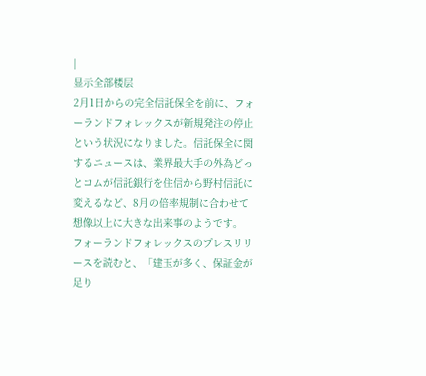|
显示全部楼层
2月1日からの完全信託保全を前に、フォーランドフォレックスが新規発注の停止 という状況になりました。信託保全に関するニュースは、業界最大手の外為どっとコムが信託銀行を住信から野村信託に変えるなど、8月の倍率規制に合わせて想像以上に大きな出来事のようです。
フォーランドフォレックスのプレスリリースを読むと、「建玉が多く、保証金が足り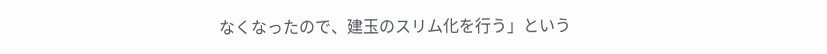なくなったので、建玉のスリム化を行う」という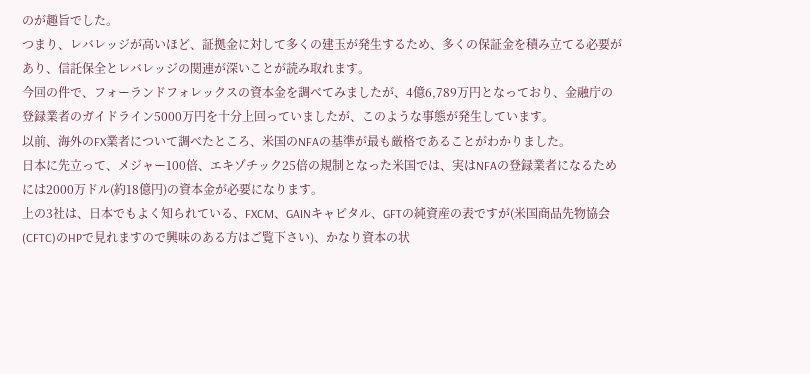のが趣旨でした。
つまり、レバレッジが高いほど、証拠金に対して多くの建玉が発生するため、多くの保証金を積み立てる必要があり、信託保全とレバレッジの関連が深いことが読み取れます。
今回の件で、フォーランドフォレックスの資本金を調べてみましたが、4億6,789万円となっており、金融庁の登録業者のガイドライン5000万円を十分上回っていましたが、このような事態が発生しています。
以前、海外のFX業者について調べたところ、米国のNFAの基準が最も厳格であることがわかりました。
日本に先立って、メジャー100倍、エキゾチック25倍の規制となった米国では、実はNFAの登録業者になるためには2000万ドル(約18億円)の資本金が必要になります。
上の3社は、日本でもよく知られている、FXCM、GAINキャピタル、GFTの純資産の表ですが(米国商品先物協会(CFTC)のHPで見れますので興味のある方はご覧下さい)、かなり資本の状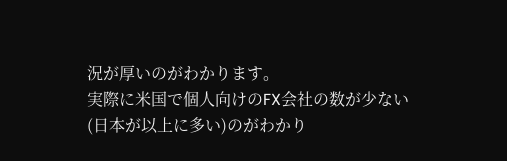況が厚いのがわかります。
実際に米国で個人向けのFX会社の数が少ない(日本が以上に多い)のがわかり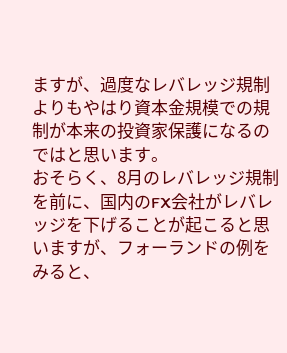ますが、過度なレバレッジ規制よりもやはり資本金規模での規制が本来の投資家保護になるのではと思います。
おそらく、8月のレバレッジ規制を前に、国内のFX会社がレバレッジを下げることが起こると思いますが、フォーランドの例をみると、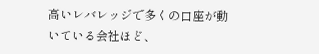高いレバレッジで多くの口座が動いている会社ほど、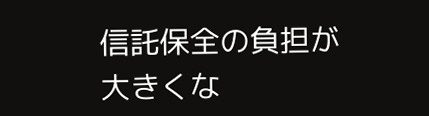信託保全の負担が大きくな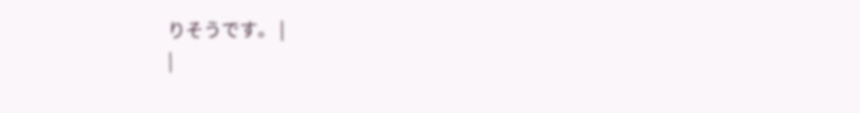りそうです。 |
|